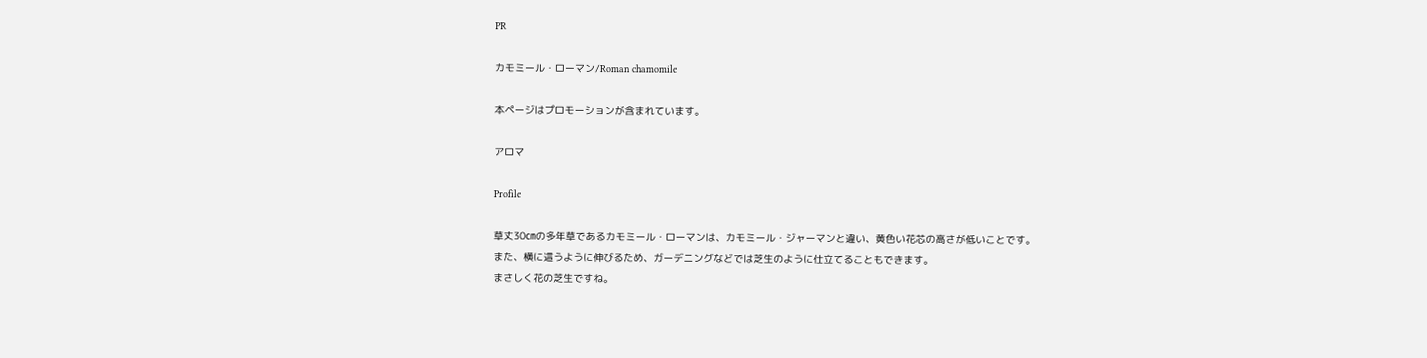PR

カモミール・ローマン/Roman chamomile

本ページはプロモーションが含まれています。

アロマ

Profile

草丈30㎝の多年草であるカモミール・ローマンは、カモミール・ジャーマンと違い、黄色い花芯の高さが低いことです。
また、横に這うように伸びるため、ガーデニングなどでは芝生のように仕立てることもできます。
まさしく花の芝生ですね。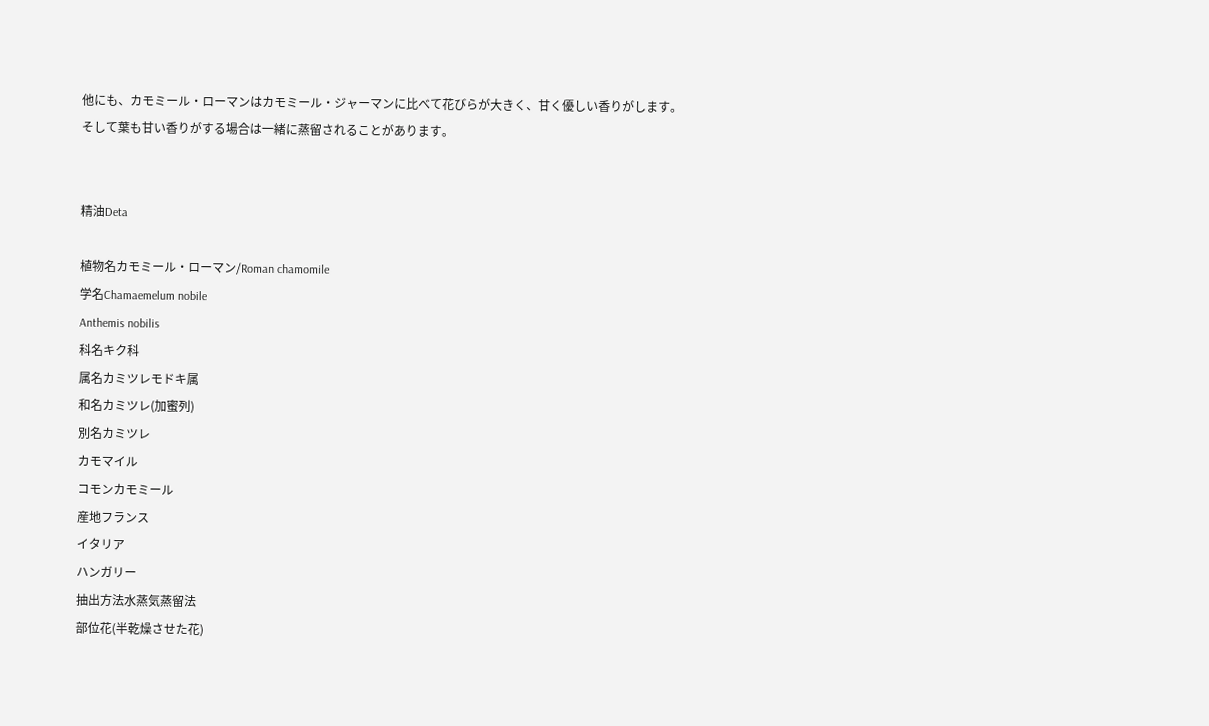他にも、カモミール・ローマンはカモミール・ジャーマンに比べて花びらが大きく、甘く優しい香りがします。
そして葉も甘い香りがする場合は一緒に蒸留されることがあります。


精油Deta

植物名カモミール・ローマン/Roman chamomile
学名Chamaemelum nobile
Anthemis nobilis
科名キク科
属名カミツレモドキ属
和名カミツレ(加蜜列)
別名カミツレ
カモマイル
コモンカモミール
産地フランス
イタリア
ハンガリー
抽出方法水蒸気蒸留法
部位花(半乾燥させた花)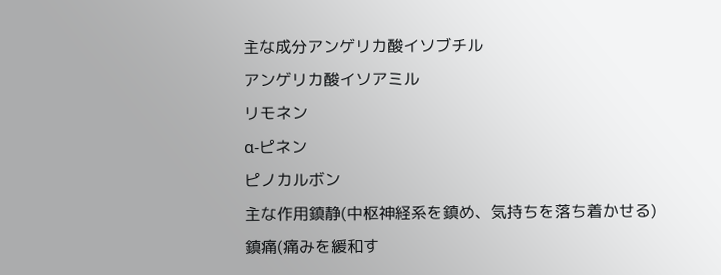主な成分アンゲリカ酸イソブチル
アンゲリカ酸イソアミル
リモネン
α-ピネン
ピノカルボン
主な作用鎮静(中枢神経系を鎮め、気持ちを落ち着かせる)
鎮痛(痛みを緩和す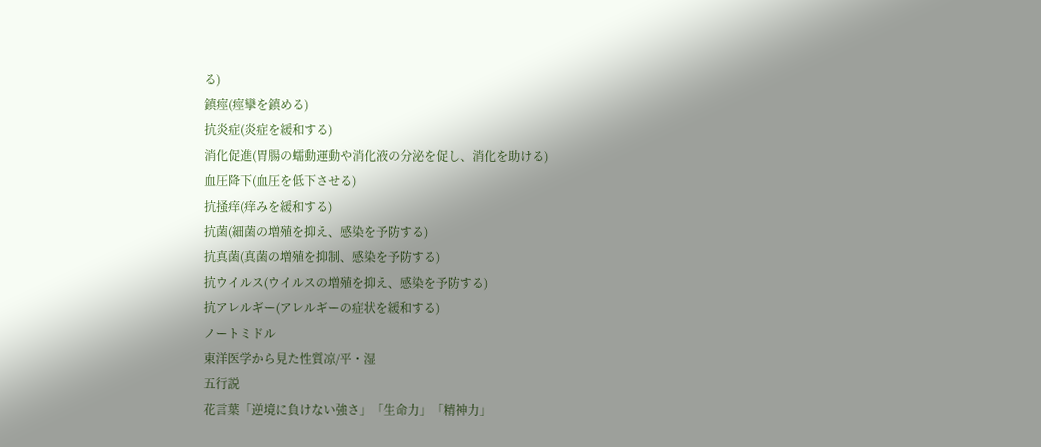る)
鎮痙(痙攣を鎮める)
抗炎症(炎症を緩和する)
消化促進(胃腸の蠕動運動や消化液の分泌を促し、消化を助ける)
血圧降下(血圧を低下させる)
抗掻痒(痒みを緩和する)
抗菌(細菌の増殖を抑え、感染を予防する)
抗真菌(真菌の増殖を抑制、感染を予防する)
抗ウイルス(ウイルスの増殖を抑え、感染を予防する)
抗アレルギー(アレルギーの症状を緩和する)
ノートミドル
東洋医学から見た性質凉/平・湿
五行説
花言葉「逆境に負けない強さ」「生命力」「精神力」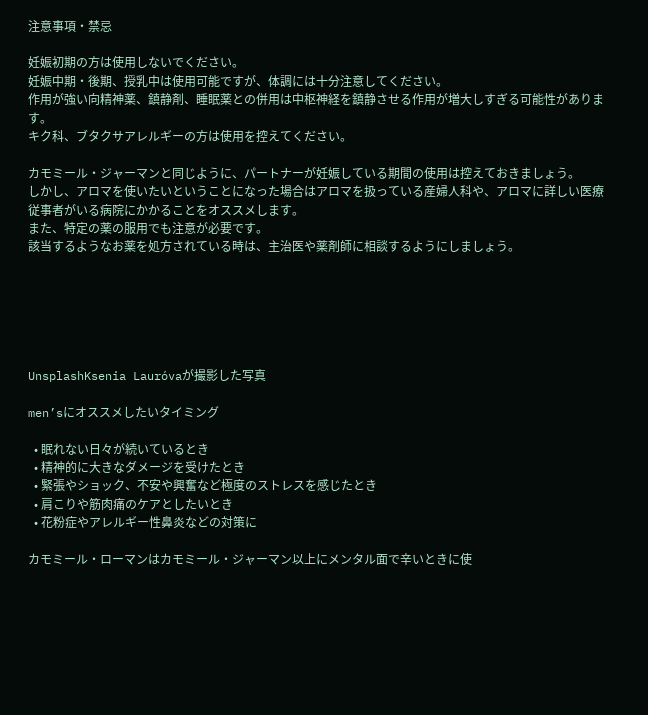注意事項・禁忌

妊娠初期の方は使用しないでください。
妊娠中期・後期、授乳中は使用可能ですが、体調には十分注意してください。
作用が強い向精神薬、鎮静剤、睡眠薬との併用は中枢神経を鎮静させる作用が増大しすぎる可能性があります。
キク科、ブタクサアレルギーの方は使用を控えてください。

カモミール・ジャーマンと同じように、パートナーが妊娠している期間の使用は控えておきましょう。
しかし、アロマを使いたいということになった場合はアロマを扱っている産婦人科や、アロマに詳しい医療従事者がいる病院にかかることをオススメします。
また、特定の薬の服用でも注意が必要です。
該当するようなお薬を処方されている時は、主治医や薬剤師に相談するようにしましょう。






UnsplashKsenia Lauróvaが撮影した写真

men’sにオススメしたいタイミング

  • 眠れない日々が続いているとき
  • 精神的に大きなダメージを受けたとき
  • 緊張やショック、不安や興奮など極度のストレスを感じたとき
  • 肩こりや筋肉痛のケアとしたいとき
  • 花粉症やアレルギー性鼻炎などの対策に

カモミール・ローマンはカモミール・ジャーマン以上にメンタル面で辛いときに使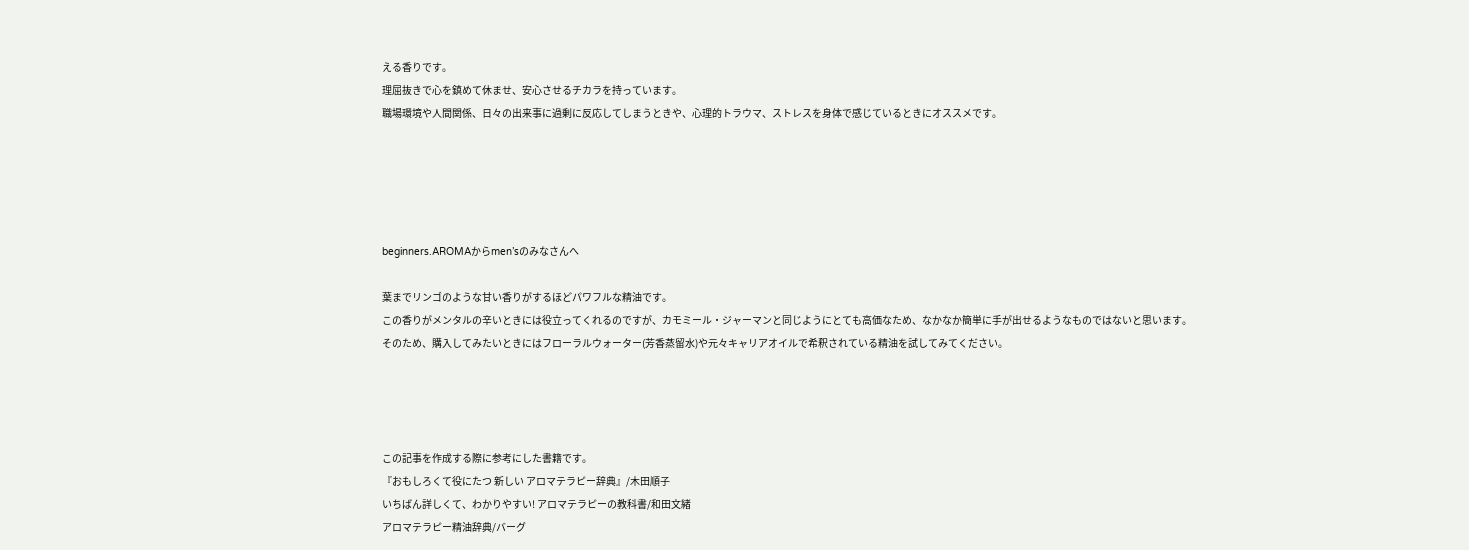える香りです。
理屈抜きで心を鎮めて休ませ、安心させるチカラを持っています。
職場環境や人間関係、日々の出来事に過剰に反応してしまうときや、心理的トラウマ、ストレスを身体で感じているときにオススメです。





beginners.AROMAからmen’sのみなさんへ

葉までリンゴのような甘い香りがするほどパワフルな精油です。
この香りがメンタルの辛いときには役立ってくれるのですが、カモミール・ジャーマンと同じようにとても高価なため、なかなか簡単に手が出せるようなものではないと思います。
そのため、購入してみたいときにはフローラルウォーター(芳香蒸留水)や元々キャリアオイルで希釈されている精油を試してみてください。




この記事を作成する際に参考にした書籍です。
『おもしろくて役にたつ 新しい アロマテラピー辞典』/木田順子
いちばん詳しくて、わかりやすい! アロマテラピーの教科書/和田文緒
アロマテラピー精油辞典/バーグ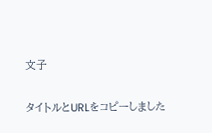文子

タイトルとURLをコピーしました